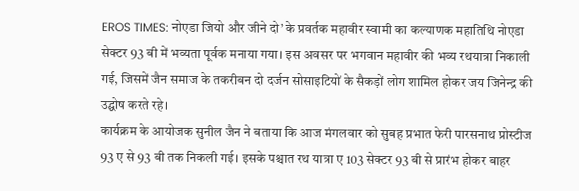EROS TIMES: नोएडा जियो और जीने दो’ के प्रवर्तक महावीर स्वामी का कल्याणक महातिथि नोएडा सेक्टर 93 बी में भव्यता पूर्वक मनाया गया। इस अवसर पर भगवान महावीर की भव्य रथयात्रा निकाली गई, जिसमें जैन समाज के तकरीबन दो दर्जन सोसाइटियों के सैकड़ों लोग शामिल होकर जय जिनेन्द्र की उद्घोष करते रहे।
कार्यक्रम के आयोजक सुनील जैन ने बताया कि आज मंगलवार को सुबह प्रभात फेरी पारसनाथ प्रोस्टीज 93 ए से 93 बी तक निकली गई। इसके पश्चात रथ यात्रा ए 103 सेक्टर 93 बी से प्रारंभ होकर बाहर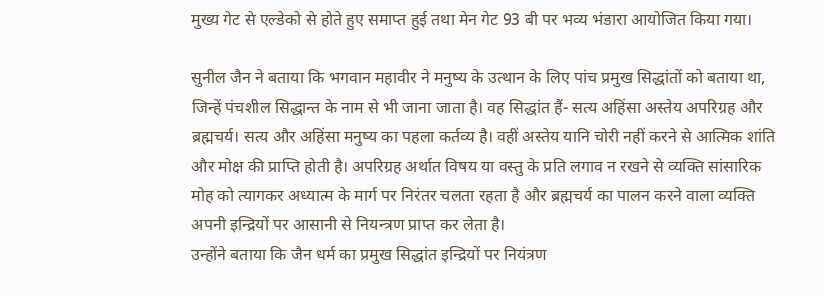मुख्य गेट से एल्डेको से होते हुए समाप्त हुई तथा मेन गेट 93 बी पर भव्य भंडारा आयोजित किया गया।

सुनील जैन ने बताया कि भगवान महावीर ने मनुष्य के उत्थान के लिए पांच प्रमुख सिद्धांतों को बताया था, जिन्हें पंचशील सिद्धान्त के नाम से भी जाना जाता है। वह सिद्धांत हैं- सत्य अहिंसा अस्तेय अपरिग्रह और ब्रह्मचर्य। सत्य और अहिंसा मनुष्य का पहला कर्तव्य है। वहीं अस्तेय यानि चोरी नहीं करने से आत्मिक शांति और मोक्ष की प्राप्ति होती है। अपरिग्रह अर्थात विषय या वस्तु के प्रति लगाव न रखने से व्यक्ति सांसारिक मोह को त्यागकर अध्यात्म के मार्ग पर निरंतर चलता रहता है और ब्रह्मचर्य का पालन करने वाला व्यक्ति अपनी इन्द्रियों पर आसानी से नियन्त्रण प्राप्त कर लेता है।
उन्होंने बताया कि जैन धर्म का प्रमुख सिद्धांत इन्द्रियों पर नियंत्रण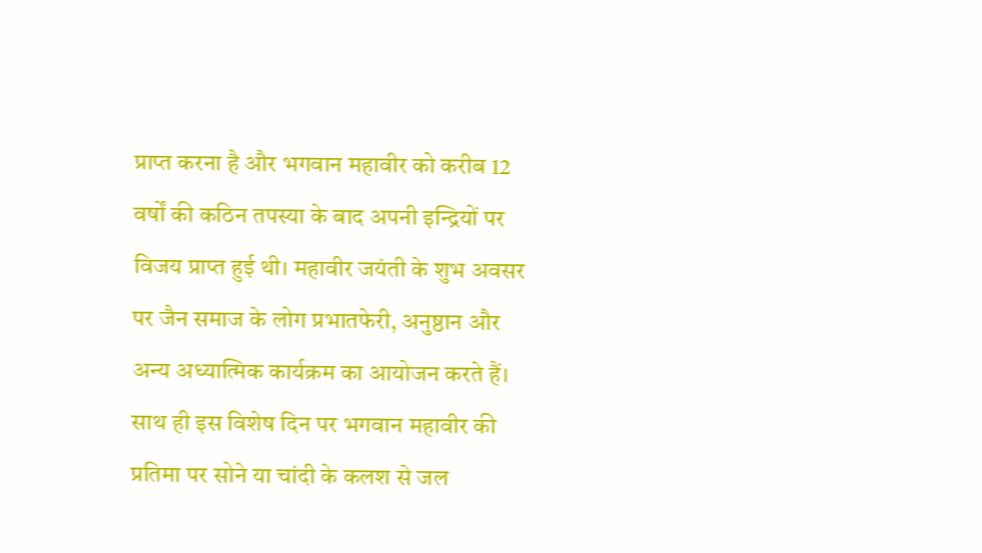प्राप्त करना है और भगवान महावीर को करीब 12 वर्षों की कठिन तपस्या के बाद अपनी इन्द्रियों पर विजय प्राप्त हुई थी। महावीर जयंती के शुभ अवसर पर जैन समाज के लोग प्रभातफेरी, अनुष्ठान और अन्य अध्यात्मिक कार्यक्रम का आयोजन करते हैं। साथ ही इस विशेष दिन पर भगवान महावीर की प्रतिमा पर सोने या चांदी के कलश से जल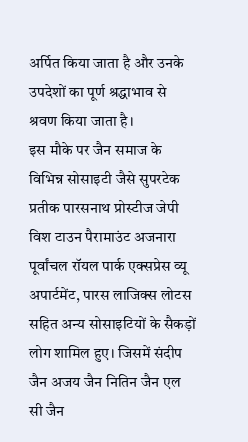अर्पित किया जाता है और उनके उपदेशों का पूर्ण श्रद्धाभाव से श्रवण किया जाता है।
इस मौके पर जैन समाज के विभिन्न सोसाइटी जैसे सुपरटेक प्रतीक पारसनाथ प्रोस्टीज जेपी विश टाउन पैरामाउंट अजनारा पूर्वांचल रॉयल पार्क एक्सप्रेस व्यू अपार्टमेंट, पारस लाजिक्स लोटस सहित अन्य सोसाइटियों के सैकड़ों लोग शामिल हुए। जिसमें संदीप जैन अजय जैन नितिन जैन एल सी जैन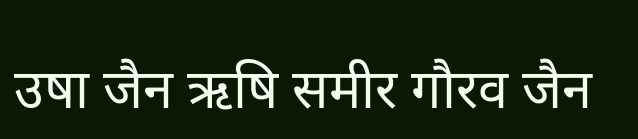उषा जैन ऋषि समीर गौरव जैन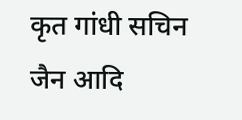कृत गांधी सचिन जैन आदि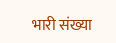भारी संख्या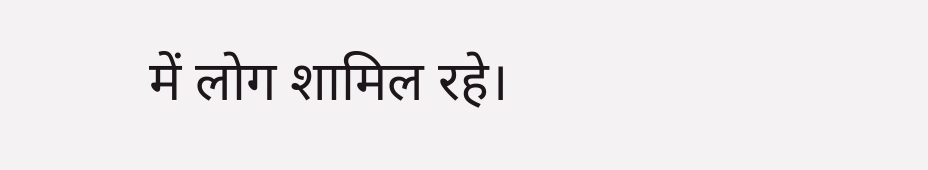में लोग शामिल रहे।